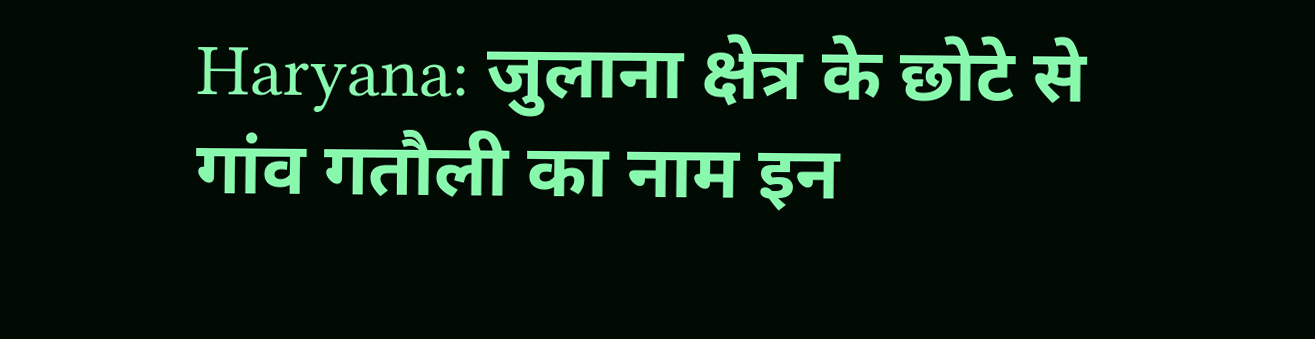Haryana: जुलाना क्षेत्र के छोटे से गांव गतौली का नाम इन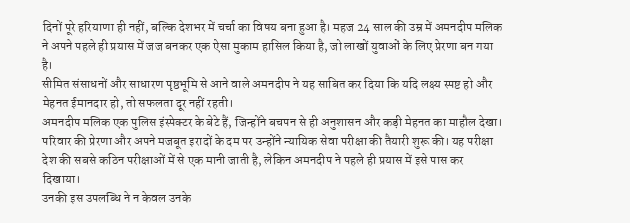दिनों पूरे हरियाणा ही नहीं, बल्कि देशभर में चर्चा का विषय बना हुआ है। महज 24 साल की उम्र में अमनदीप मलिक ने अपने पहले ही प्रयास में जज बनकर एक ऐसा मुकाम हासिल किया है, जो लाखों युवाओं के लिए प्रेरणा बन गया है।
सीमित संसाधनों और साधारण पृष्ठभूमि से आने वाले अमनदीप ने यह साबित कर दिया कि यदि लक्ष्य स्पष्ट हो और मेहनत ईमानदार हो, तो सफलता दूर नहीं रहती।
अमनदीप मलिक एक पुलिस इंस्पेक्टर के बेटे हैं, जिन्होंने बचपन से ही अनुशासन और कड़ी मेहनत का माहौल देखा। परिवार की प्रेरणा और अपने मजबूत इरादों के दम पर उन्होंने न्यायिक सेवा परीक्षा की तैयारी शुरू की। यह परीक्षा देश की सबसे कठिन परीक्षाओं में से एक मानी जाती है, लेकिन अमनदीप ने पहले ही प्रयास में इसे पास कर दिखाया।
उनकी इस उपलब्धि ने न केवल उनके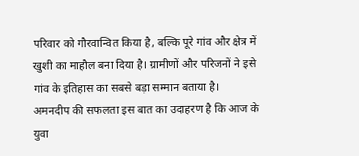परिवार को गौरवान्वित किया है, बल्कि पूरे गांव और क्षेत्र में खुशी का माहौल बना दिया है। ग्रामीणों और परिजनों ने इसे गांव के इतिहास का सबसे बड़ा सम्मान बताया है।
अमनदीप की सफलता इस बात का उदाहरण है कि आज के युवा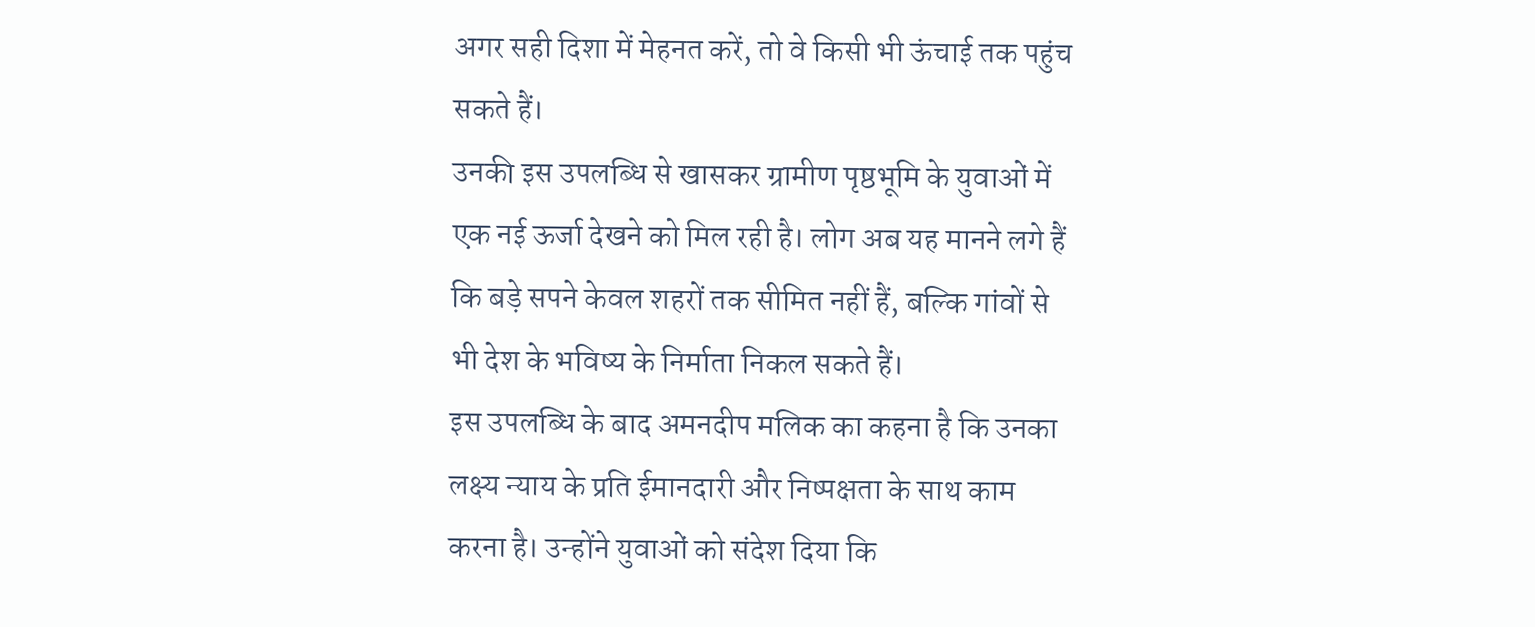अगर सही दिशा में मेहनत करें, तो वे किसी भी ऊंचाई तक पहुंच सकते हैं।
उनकी इस उपलब्धि से खासकर ग्रामीण पृष्ठभूमि के युवाओं में एक नई ऊर्जा देखने को मिल रही है। लोग अब यह मानने लगे हैं कि बड़े सपने केवल शहरों तक सीमित नहीं हैं, बल्कि गांवों से भी देश के भविष्य के निर्माता निकल सकते हैं।
इस उपलब्धि के बाद अमनदीप मलिक का कहना है कि उनका लक्ष्य न्याय के प्रति ईमानदारी और निष्पक्षता के साथ काम करना है। उन्होंने युवाओं को संदेश दिया कि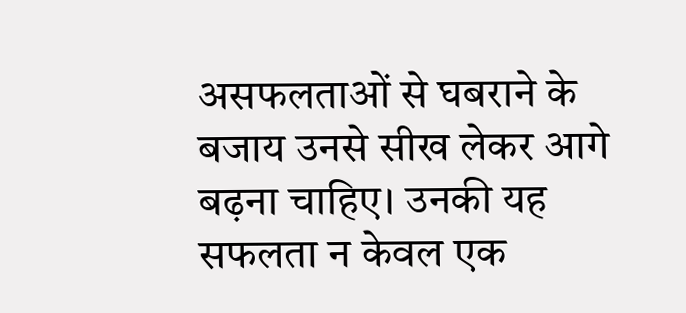असफलताओं से घबराने के बजाय उनसे सीख लेकर आगे बढ़ना चाहिए। उनकी यह सफलता न केवल एक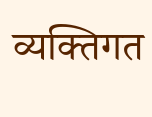व्यक्तिगत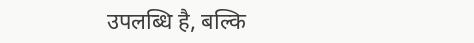उपलब्धि है, बल्कि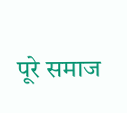पूरे समाज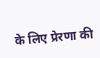के लिए प्रेरणा की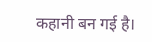कहानी बन गई है।